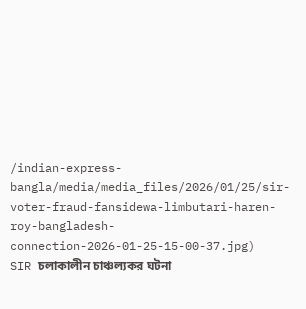/indian-express-bangla/media/media_files/2026/01/25/sir-voter-fraud-fansidewa-limbutari-haren-roy-bangladesh-connection-2026-01-25-15-00-37.jpg)
SIR চলাকালীন চাঞ্চল্যকর ঘটনা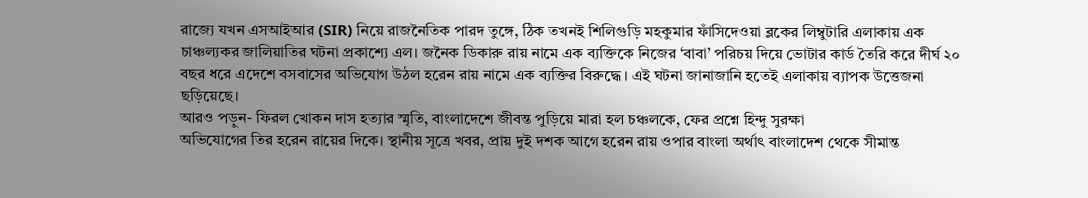রাজ্যে যখন এসআইআর (SIR) নিয়ে রাজনৈতিক পারদ তুঙ্গে, ঠিক তখনই শিলিগুড়ি মহকুমার ফাঁসিদেওয়া ব্লকের লিম্বুটারি এলাকায় এক চাঞ্চল্যকর জালিয়াতির ঘটনা প্রকাশ্যে এল। জনৈক ডিকারু রায় নামে এক ব্যক্তিকে নিজের ‘বাবা’ পরিচয় দিয়ে ভোটার কার্ড তৈরি করে দীর্ঘ ২০ বছর ধরে এদেশে বসবাসের অভিযোগ উঠল হরেন রায় নামে এক ব্যক্তির বিরুদ্ধে। এই ঘটনা জানাজানি হতেই এলাকায় ব্যাপক উত্তেজনা ছড়িয়েছে।
আরও পড়ুন- ফিরল খোকন দাস হত্যার স্মৃতি, বাংলাদেশে জীবন্ত পুড়িয়ে মারা হল চঞ্চলকে, ফের প্রশ্নে হিন্দু সুরক্ষা
অভিযোগের তির হরেন রায়ের দিকে। স্থানীয় সূত্রে খবর, প্রায় দুই দশক আগে হরেন রায় ওপার বাংলা অর্থাৎ বাংলাদেশ থেকে সীমান্ত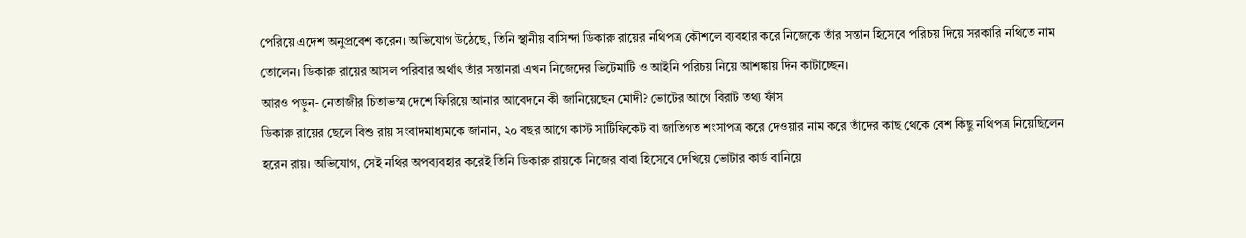পেরিয়ে এদেশ অনুপ্রবেশ করেন। অভিযোগ উঠেছে, তিনি স্থানীয় বাসিন্দা ডিকারু রায়ের নথিপত্র কৌশলে ব্যবহার করে নিজেকে তাঁর সন্তান হিসেবে পরিচয় দিয়ে সরকারি নথিতে নাম তোলেন। ডিকারু রায়ের আসল পরিবার অর্থাৎ তাঁর সন্তানরা এখন নিজেদের ভিটেমাটি ও আইনি পরিচয় নিয়ে আশঙ্কায় দিন কাটাচ্ছেন।
আরও পড়ুন- নেতাজীর চিতাভস্ম দেশে ফিরিয়ে আনার আবেদনে কী জানিয়েছেন মোদী? ভোটের আগে বিরাট তথ্য ফাঁস
ডিকারু রায়ের ছেলে বিশু রায় সংবাদমাধ্যমকে জানান, ২০ বছর আগে কাস্ট সার্টিফিকেট বা জাতিগত শংসাপত্র করে দেওয়ার নাম করে তাঁদের কাছ থেকে বেশ কিছু নথিপত্র নিয়েছিলেন হরেন রায়। অভিযোগ, সেই নথির অপব্যবহার করেই তিনি ডিকারু রায়কে নিজের বাবা হিসেবে দেখিয়ে ভোটার কার্ড বানিয়ে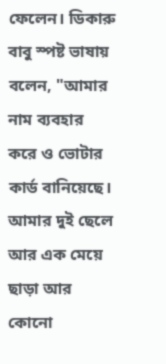ফেলেন। ডিকারু বাবু স্পষ্ট ভাষায় বলেন, "আমার নাম ব্যবহার করে ও ভোটার কার্ড বানিয়েছে। আমার দুই ছেলে আর এক মেয়ে ছাড়া আর কোনো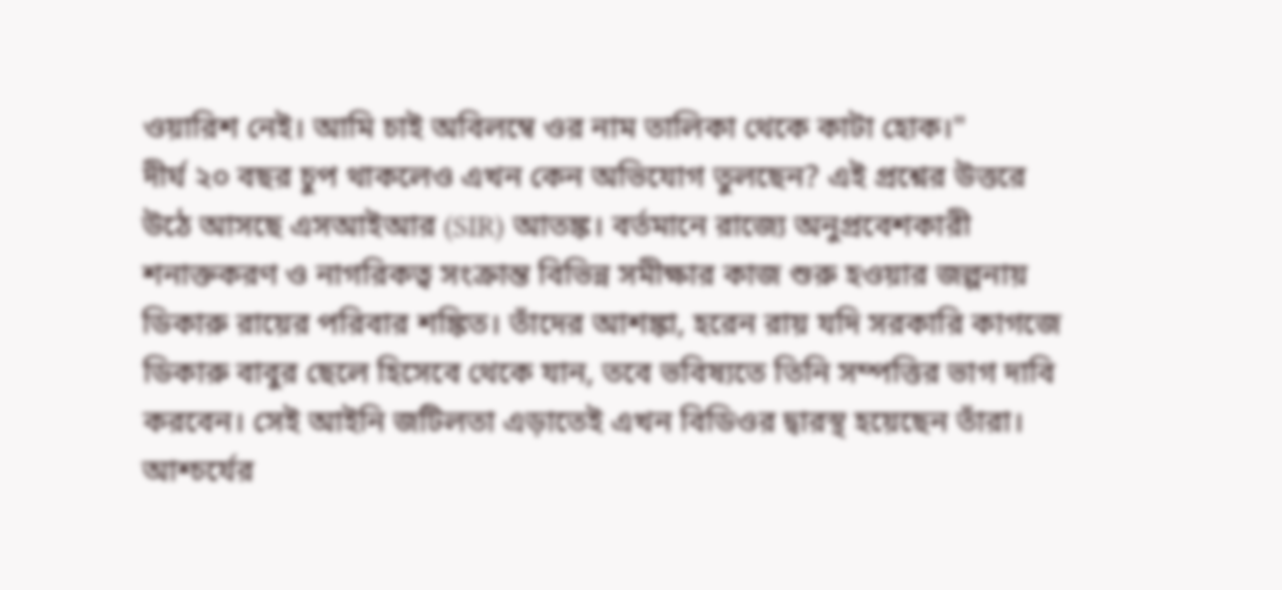ওয়ারিশ নেই। আমি চাই অবিলম্বে ওর নাম তালিকা থেকে কাটা হোক।"
দীর্ঘ ২০ বছর চুপ থাকলেও এখন কেন অভিযোগ তুলছেন? এই প্রশ্নের উত্তরে উঠে আসছে এসআইআর (SIR) আতঙ্ক। বর্তমানে রাজ্যে অনুপ্রবেশকারী শনাক্তকরণ ও নাগরিকত্ব সংক্রান্ত বিভিন্ন সমীক্ষার কাজ শুরু হওয়ার জল্পনায় ডিকারু রায়ের পরিবার শঙ্কিত। তাঁদের আশঙ্কা, হরেন রায় যদি সরকারি কাগজে ডিকারু বাবুর ছেলে হিসেবে থেকে যান, তবে ভবিষ্যতে তিনি সম্পত্তির ভাগ দাবি করবেন। সেই আইনি জটিলতা এড়াতেই এখন বিডিওর দ্বারস্থ হয়েছেন তাঁরা।
আশ্চর্যের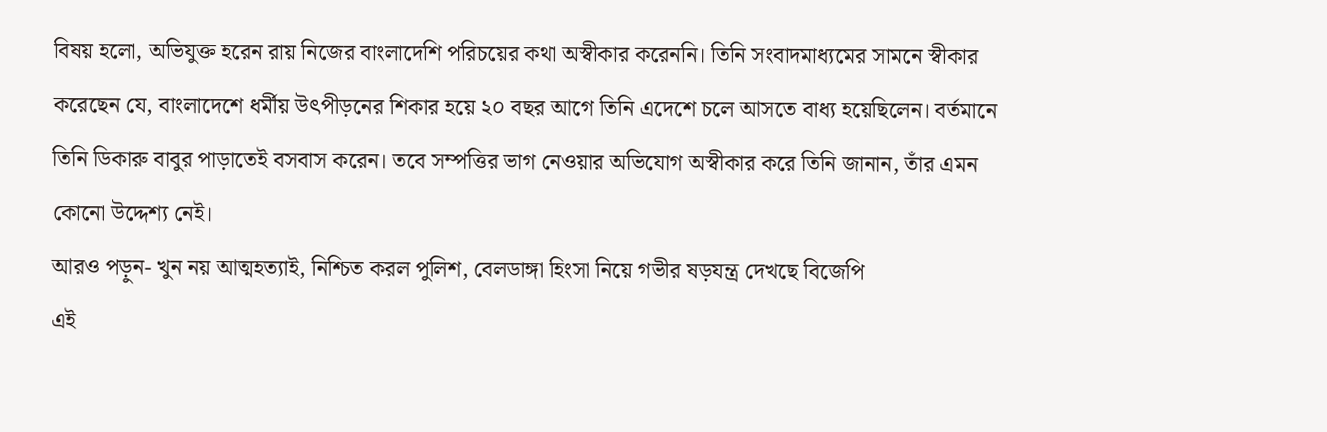বিষয় হলো, অভিযুক্ত হরেন রায় নিজের বাংলাদেশি পরিচয়ের কথা অস্বীকার করেননি। তিনি সংবাদমাধ্যমের সামনে স্বীকার করেছেন যে, বাংলাদেশে ধর্মীয় উৎপীড়নের শিকার হয়ে ২০ বছর আগে তিনি এদেশে চলে আসতে বাধ্য হয়েছিলেন। বর্তমানে তিনি ডিকারু বাবুর পাড়াতেই বসবাস করেন। তবে সম্পত্তির ভাগ নেওয়ার অভিযোগ অস্বীকার করে তিনি জানান, তাঁর এমন কোনো উদ্দেশ্য নেই।
আরও পড়ুন- খুন নয় আত্মহত্যাই, নিশ্চিত করল পুলিশ, বেলডাঙ্গা হিংসা নিয়ে গভীর ষড়যন্ত্র দেখছে বিজেপি
এই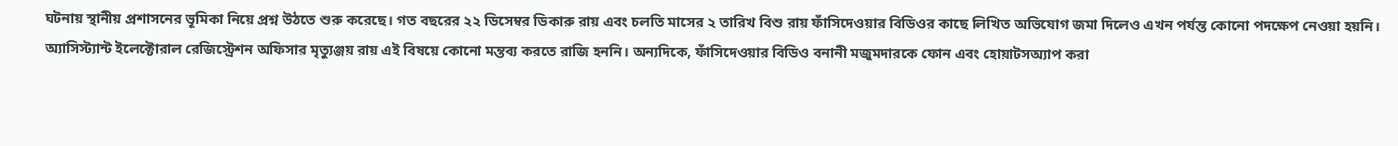ঘটনায় স্থানীয় প্রশাসনের ভূমিকা নিয়ে প্রশ্ন উঠতে শুরু করেছে। গত বছরের ২২ ডিসেম্বর ডিকারু রায় এবং চলতি মাসের ২ তারিখ বিশু রায় ফাঁসিদেওয়ার বিডিওর কাছে লিখিত অভিযোগ জমা দিলেও এখন পর্যন্ত কোনো পদক্ষেপ নেওয়া হয়নি। অ্যাসিস্ট্যান্ট ইলেক্টোরাল রেজিস্ট্রেশন অফিসার মৃত্যুঞ্জয় রায় এই বিষয়ে কোনো মন্তব্য করতে রাজি হননি। অন্যদিকে, ফাঁসিদেওয়ার বিডিও বনানী মজুমদারকে ফোন এবং হোয়াটসঅ্যাপ করা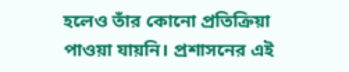হলেও তাঁর কোনো প্রতিক্রিয়া পাওয়া যায়নি। প্রশাসনের এই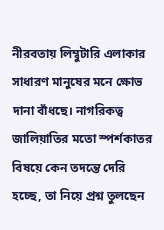নীরবতায় লিম্বুটারি এলাকার সাধারণ মানুষের মনে ক্ষোভ দানা বাঁধছে। নাগরিকত্ব জালিয়াতির মতো স্পর্শকাতর বিষয়ে কেন তদন্তে দেরি হচ্ছে, তা নিয়ে প্রশ্ন তুলছেন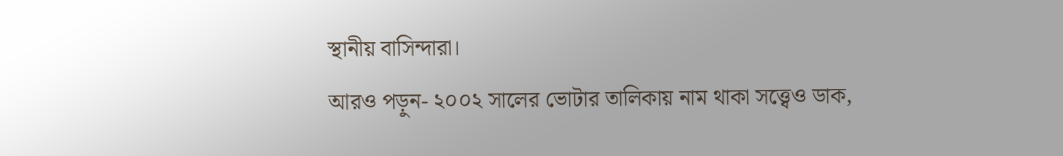স্থানীয় বাসিন্দারা।
আরও পড়ুন- ২০০২ সালের ভোটার তালিকায় নাম থাকা সত্ত্বেও ডাক,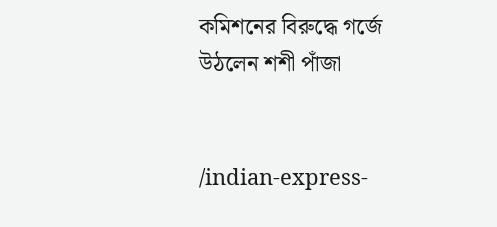কমিশনের বিরুদ্ধে গর্জে উঠলেন শশী পাঁজা


/indian-express-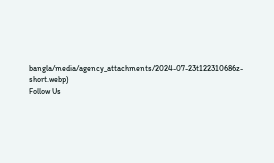bangla/media/agency_attachments/2024-07-23t122310686z-short.webp)
Follow Us